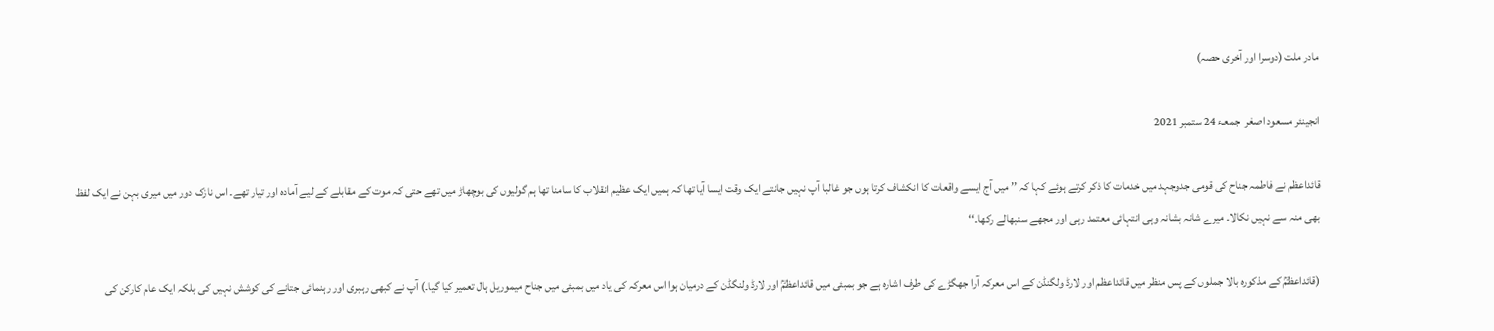مادر ملت (دوسرا اور آخری حصہ)

انجینئر مسعود اصغر  جمعـء 24 ستمبر 2021

قائداعظم نے فاطمہ جناح کی قومی جدوجہد میں خدمات کا ذکر کرتے ہوئے کہا کہ ’’ میں آج ایسے واقعات کا انکشاف کرتا ہوں جو غالبا آپ نہیں جانتے ایک وقت ایسا آیا تھا کہ ہمیں ایک عظیم انقلاب کا سامنا تھا ہم گولیوں کی بوچھاڑ میں تھے حتی کہ موت کے مقابلے کے لیے آمادہ اور تیار تھے۔ اس نازک دور میں میری بہن نے ایک لفظ بھی منہ سے نہیں نکالا۔ میرے شانہ بشانہ وہی انتہائی معتمد رہی اور مجھے سنبھالے رکھا۔‘‘

(قائداعظمؒ کے مذکورہ بالا جملوں کے پس منظر میں قائداعظم اور لارڈ ولگنڈن کے اس معرکہ آرا جھگڑے کی طرف اشارہ ہے جو بمبئی میں قائداعظمؒ اور لارڈ ولنگڈن کے درمیان ہوا اس معرکہ کی یاد میں بمبئی میں جناح میموریل ہال تعمیر کیا گیا۔) آپ نے کبھی رہبری اور رہنمائی جتانے کی کوشش نہیں کی بلکہ ایک عام کارکن کی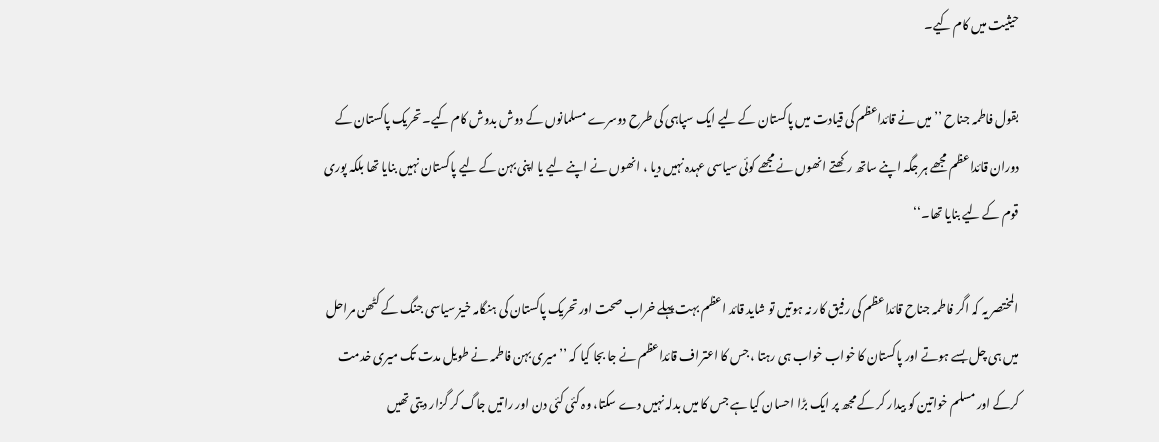حیثیت میں کام کیے۔

بقول فاطمہ جناح ’’میں نے قائداعظم کی قیادت میں پاکستان کے لیے ایک سپاہی کی طرح دوسرے مسلمانوں کے دوش بدوش کام کیے۔ تحریک پاکستان کے دوران قائداعظم مجھے ہر جگہ اپنے ساتھ رکھتے انھوں نے مجھے کوئی سیاسی عہدہ نہیں دیا ، انھوں نے اپنے لیے یا اپنی بہن کے لیے پاکستان نہیں بنایا تھا بلکہ پوری قوم کے لیے بنایا تھا۔‘‘

المختصر یہ کہ اگر فاطمہ جناح قائداعظم کی رفیق کار نہ ہوتیں تو شاید قائد اعظم بہت پہلے خراب صحت اور تحریک پاکستان کی ہنگامہ خیز سیاسی جنگ کے کٹھن مراحل میں ہی چل بسے ہوتے اور پاکستان کا خواب خواب ہی رہتا ، جس کا اعتراف قائداعظم نے جا بجا کیا کہ ’’ میری بہن فاطمہ نے طویل مدت تک میری خدمت کرکے اور مسلم خواتین کو بیدار کر کے مجھ پر ایک بڑا احسان کیا ہے جس کا میں بدلہ نہیں دے سکتا، وہ کئی کئی دن اور راتیں جاگ کر گزار دیتی تھیں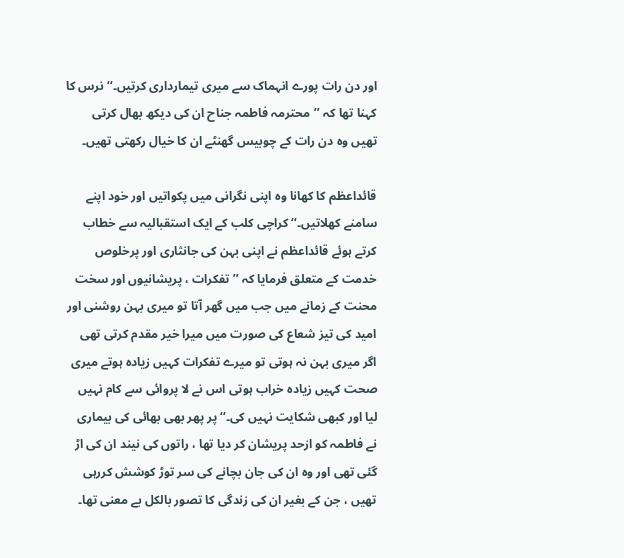اور دن رات پورے انہماک سے میری تیمارداری کرتیں۔‘‘ نرس کا کہنا تھا کہ ’’محترمہ فاطمہ جناح ان کی دیکھ بھال کرتی تھیں وہ دن رات کے چوبیس گھنٹے ان کا خیال رکھتی تھیں۔

قائداعظم کا کھانا وہ اپنی نگرانی میں پکواتیں اور خود اپنے سامنے کھلاتیں۔‘‘ کراچی کلب کے ایک استقبالیہ سے خطاب کرتے ہوئے قائداعظم نے اپنی بہن کی جانثاری اور پرخلوص خدمت کے متعلق فرمایا کہ ’’ تفکرات ، پریشانیوں اور سخت محنت کے زمانے میں جب میں گھر آتا تو میری بہن روشنی اور امید کی تیز شعاع کی صورت میں میرا خیر مقدم کرتی تھی اگر میری بہن نہ ہوتی تو میرے تفکرات کہیں زیادہ ہوتے میری صحت کہیں زیادہ خراب ہوتی اس نے لا پروائی سے کام نہیں لیا اور کبھی شکایت نہیں کی۔‘‘ پر پھر بھی بھائی کی بیماری نے فاطمہ کو ازحد پریشان کر دیا تھا ، راتوں کی نیند ان کی اڑ گئی تھی اور وہ ان کی جان بچانے کی سر توڑ کوشش کررہی تھیں ، جن کے بغیر ان کی زندگی کا تصور بالکل بے معنی تھا۔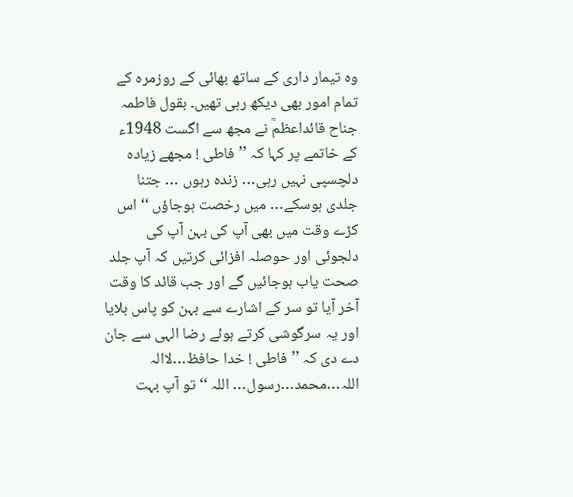وہ تیمار داری کے ساتھ بھائی کے روزمرہ کے تمام امور بھی دیکھ رہی تھیں۔ بقول فاطمہ جناح قائداعظمؒ نے مجھ سے اگست 1948ء کے خاتمے پر کہا کہ ’’ فاطی ! مجھے زیادہ دلچسپی نہیں رہی… زندہ رہوں … جتنا جلدی ہوسکے… میں رخصت ہوجاؤں ‘‘ اس کڑے وقت میں بھی آپ کی بہن آپ کی دلجوئی اور حوصلہ افزائی کرتیں کہ آپ جلد صحت یاب ہوجائیں گے اور جب قائد کا وقت آخر آیا تو سر کے اشارے سے بہن کو پاس بلایا اور یہ سرگوشی کرتے ہوئے رضا الہی سے جان دے دی کہ ’’ فاطی ! خدا حافظ…لاالہ اللہ…محمد…رسول… اللہ ‘‘ تو آپ بہت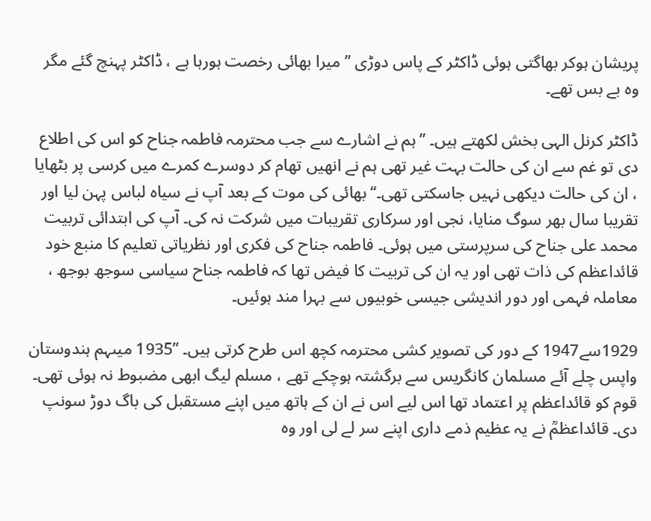پریشان ہوکر بھاگتی ہوئی ڈاکٹر کے پاس دوڑی ’’میرا بھائی رخصت ہورہا ہے ، ڈاکٹر پہنچ گئے مگر وہ بے بس تھے۔

ڈاکٹر کرنل الہی بخش لکھتے ہیں۔ ’’ہم نے اشارے سے جب محترمہ فاطمہ جناح کو اس کی اطلاع دی تو غم سے ان کی حالت بہت غیر تھی ہم نے انھیں تھام کر دوسرے کمرے میں کرسی پر بٹھایا ، ان کی حالت دیکھی نہیں جاسکتی تھی۔‘‘ بھائی کی موت کے بعد آپ نے سیاہ لباس پہن لیا اور تقریبا سال بھر سوگ منایا، نجی اور سرکاری تقریبات میں شرکت نہ کی۔ آپ کی ابتدائی تربیت محمد علی جناح کی سرپرستی میں ہوئی۔ فاطمہ جناح کی فکری اور نظریاتی تعلیم کا منبع خود قائداعظم کی ذات تھی اور یہ ان کی تربیت کا فیض تھا کہ فاطمہ جناح سیاسی سوجھ بوجھ ، معاملہ فہمی اور دور اندیشی جیسی خوبیوں سے بہرا مند ہوئیں۔

1929سے1947 کے دور کی تصویر کشی محترمہ کچھ اس طرح کرتی ہیں۔ ’’1935 میںہم ہندوستان واپس چلے آئے مسلمان کانگریس سے برگشتہ ہوچکے تھے ، مسلم لیگ ابھی مضبوط نہ ہوئی تھی۔ قوم کو قائداعظم پر اعتماد تھا اس لیے اس نے ان کے ہاتھ میں اپنے مستقبل کی باگ دوڑ سونپ دی۔ قائداعظمؒ نے یہ عظیم ذمے داری اپنے سر لے لی اور وہ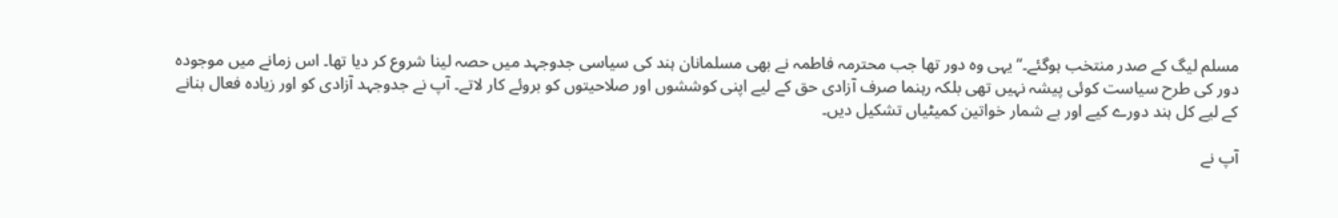مسلم لیگ کے صدر منتخب ہوگئے۔‘‘ یہی وہ دور تھا جب محترمہ فاطمہ نے بھی مسلمانان ہند کی سیاسی جدوجہد میں حصہ لینا شروع کر دیا تھا۔ اس زمانے میں موجودہ دور کی طرح سیاست کوئی پیشہ نہیں تھی بلکہ رہنما صرف آزادی حق کے لیے اپنی کوششوں اور صلاحیتوں کو بروئے کار لاتے۔ آپ نے جدوجہد آزادی کو اور زیادہ فعال بنانے کے لیے کل ہند دورے کیے اور بے شمار خواتین کمیٹیاں تشکیل دیں۔

آپ نے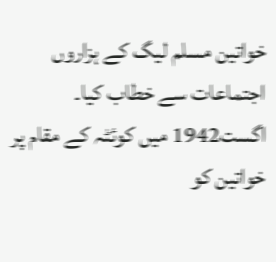خواتین مسلم لیگ کے ہزاروں اجتماعات سے خطاب کیا۔ اگست1942 میں کوئٹہ کے مقام پر خواتین کو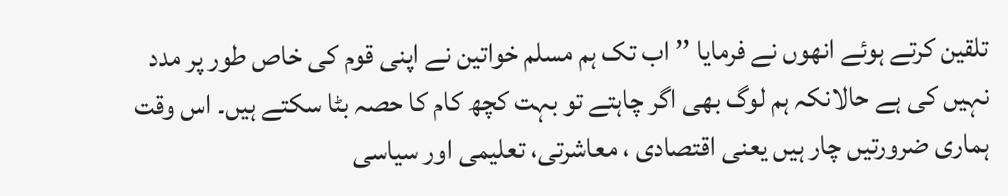تلقین کرتے ہوئے انھوں نے فرمایا ’’ اب تک ہم مسلم خواتین نے اپنی قوم کی خاص طور پر مدد نہیں کی ہے حالانکہ ہم لوگ بھی اگر چاہتے تو بہت کچھ کام کا حصہ بٹا سکتے ہیں۔ اس وقت ہماری ضرورتیں چار ہیں یعنی اقتصادی ، معاشرتی، تعلیمی اور سیاسی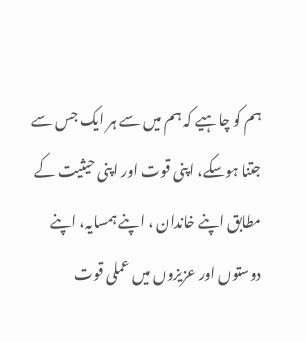ہم کو چاہیے کہ ہم میں سے ہر ایک جس سے جتنا ہوسکے، اپنی قوت اور اپنی حیثیت کے مطابق اپنے خاندان ، اپنے ہمسایہ، اپنے دوستوں اور عزیزوں میں عملی قوت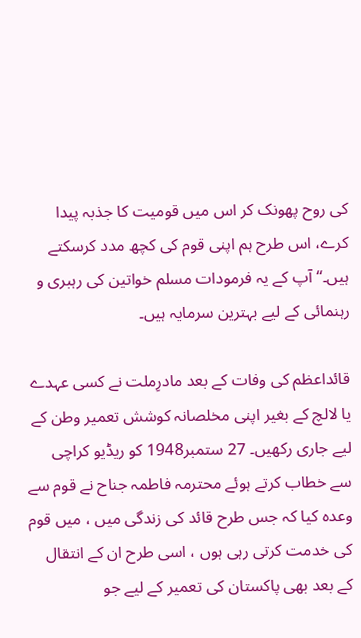کی روح پھونک کر اس میں قومیت کا جذبہ پیدا کرے، اس طرح ہم اپنی قوم کی کچھ مدد کرسکتے ہیں۔‘‘ آپ کے یہ فرمودات مسلم خواتین کی رہبری و رہنمائی کے لیے بہترین سرمایہ ہیں۔

قائداعظم کی وفات کے بعد مادرِملت نے کسی عہدے یا لالچ کے بغیر اپنی مخلصانہ کوشش تعمیر وطن کے لیے جاری رکھیں۔ 27 ستمبر1948 کو ریڈیو کراچی سے خطاب کرتے ہوئے محترمہ فاطمہ جناح نے قوم سے وعدہ کیا کہ جس طرح قائد کی زندگی میں ، میں قوم کی خدمت کرتی رہی ہوں ، اسی طرح ان کے انتقال کے بعد بھی پاکستان کی تعمیر کے لیے جو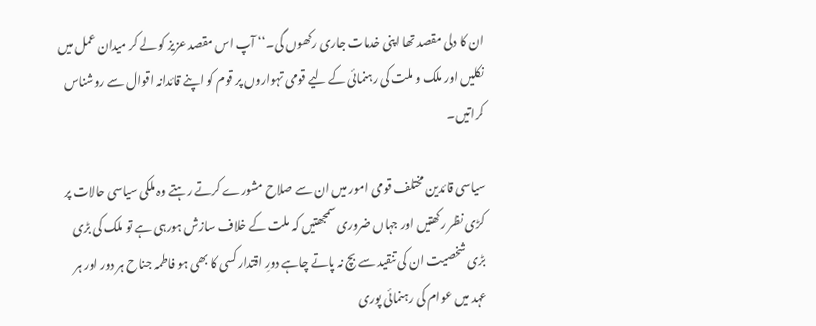ان کا دلی مقصد تھا اپنی خدمات جاری رکھوں گی۔‘‘ آپ اس مقصد عزیز کو لے کر میدان عمل میں نکلیں اور ملک و ملت کی رہنمائی کے لیے قومی تہواروں پر قوم کو اپنے قائدانہ اقوال سے روشناس کراتیں۔

سیاسی قائدین مختلف قومی امور میں ان سے صلاح مشورے کرتے رہتے وہ ملکی سیاسی حالات پر کڑی نظر رکھتیں اور جہاں ضروری سمجھتیں کہ ملت کے خلاف سازش ہورہی ہے تو ملک کی بڑی بڑی شخصیت ان کی تنقید سے بچ نہ پاتے چاہے دورِ اقتدار کسی کا بھی ہو فاطمہ جناح ہر دور اور ہر عہد میں عوام کی رہنمائی پوری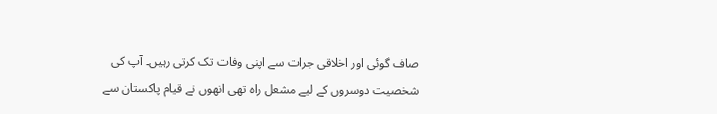صاف گوئی اور اخلاقی جرات سے اپنی وفات تک کرتی رہیں۔ آپ کی شخصیت دوسروں کے لیے مشعل راہ تھی انھوں نے قیام پاکستان سے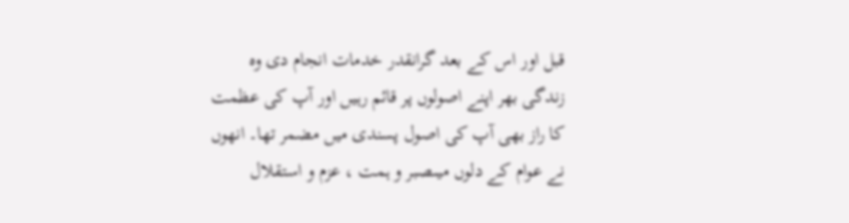قبل اور اس کے بعد گرانقدر خدمات انجام دی وہ زندگی بھر اپنے اصولوں پر قائم رہیں اور آپ کی عظمت کا راز بھی آپ کی اصول پسندی میں مضمر تھا۔ انھوں نے عوام کے دلوں میںصبر و ہمت ، عزم و استقلال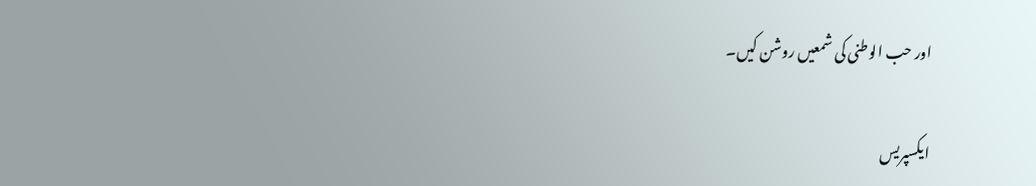اور حب الوطنی کی شمعیں روشن کیں۔

ایکسپریس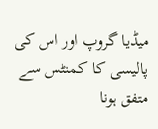میڈیا گروپ اور اس کی پالیسی کا کمنٹس سے متفق ہونا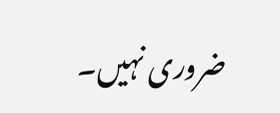ضروری نہیں۔